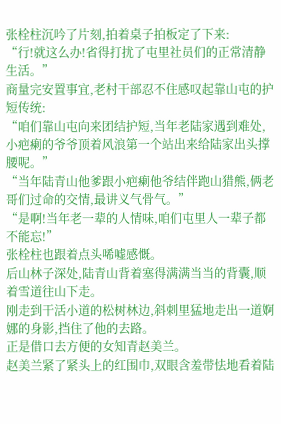张栓柱沉吟了片刻,拍着桌子拍板定了下来:
“行!就这么办!省得打扰了屯里社员们的正常清静生活。”
商量完安置事宜,老村干部忍不住感叹起靠山屯的护短传统:
“咱们靠山屯向来团结护短,当年老陆家遇到难处,小疤瘌的爷爷顶着风浪第一个站出来给陆家出头撑腰呢。”
“当年陆青山他爹跟小疤瘌他爷结伴跑山猎熊,俩老哥们过命的交情,最讲义气骨气。”
“是啊!当年老一辈的人情味,咱们屯里人一辈子都不能忘!”
张栓柱也跟着点头唏嘘感慨。
后山林子深处,陆青山背着塞得满满当当的背囊,顺着雪道往山下走。
刚走到干活小道的松树林边,斜刺里猛地走出一道婀娜的身影,挡住了他的去路。
正是借口去方便的女知青赵美兰。
赵美兰紧了紧头上的红围巾,双眼含羞带怯地看着陆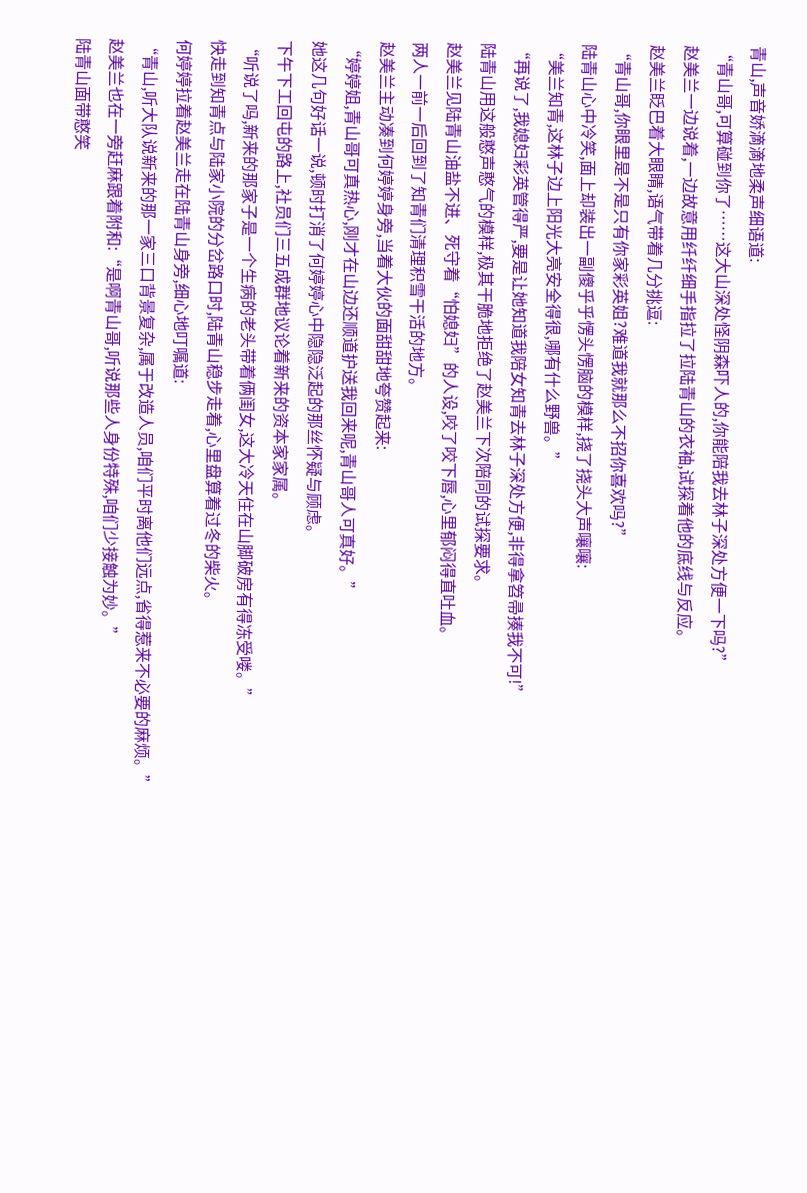青山,声音娇滴滴地柔声细语道:
“青山哥,可算碰到你了……这大山深处怪阴森吓人的,你能陪我去林子深处方便一下吗?”
赵美兰一边说着,一边故意用纤纤细手指拉了拉陆青山的衣袖,试探着他的底线与反应。
赵美兰眨巴着大眼睛,语气带着几分挑逗:
“青山哥,你眼里是不是只有你家彩英姐?难道我就那么不招你喜欢吗?”
陆青山心中冷笑,面上却装出一副傻乎乎愣头愣脑的模样,挠了挠头大声嚷嚷:
“美兰知青,这林子边上阳光大亮安全得很,哪有什么野兽。”
“再说了,我媳妇彩英管得严,要是让她知道我陪女知青去林子深处方便,非得拿笤帚揍我不可!”
陆青山用这般憨声憨气的模样,极其干脆地拒绝了赵美兰下次陪同的试探要求。
赵美兰见陆青山油盐不进、死守着“怕媳妇”的人设,咬了咬下唇,心里郁闷得直吐血。
两人一前一后回到了知青们清理积雪干活的地方。
赵美兰主动凑到何婷婷身旁,当着大伙的面甜甜地夸赞起来:
“婷婷姐,青山哥可真热心,刚才在山边还顺道护送我回来呢,青山哥人可真好。”
她这几句好话一说,顿时打消了何婷婷心中隐隐泛起的那丝怀疑与顾虑。
下午下工回屯的路上,社员们三五成群地议论着新来的资本家家属。
“听说了吗,新来的那家子是一个生病的老头带着俩闺女,这大冷天住在山脚破房有得冻受喽。”
快走到知青点与陆家小院的分岔路口时,陆青山稳步走着,心里盘算着过冬的柴火。
何婷婷拉着赵美兰走在陆青山身旁,细心地叮嘱道:
“青山,听大队说新来的那一家三口背景复杂,属于改造人员,咱们平时离他们远点,省得惹来不必要的麻烦。”
赵美兰也在一旁赶麻跟着附和:“是啊青山哥,听说那些人身份特殊,咱们少接触为妙。”
陆青山面带憨笑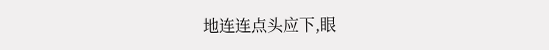地连连点头应下,眼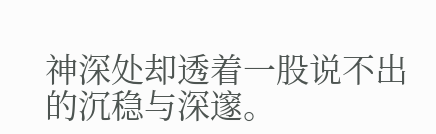神深处却透着一股说不出的沉稳与深邃。